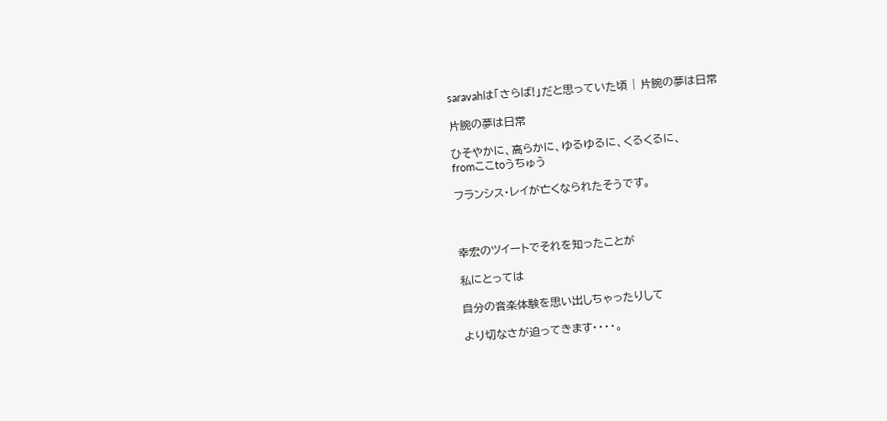saravahは「さらば!」だと思っていた頃 | 片腕の夢は日常

片腕の夢は日常

ひそやかに、高らかに、ゆるゆるに、くるくるに、
fromここtoうちゅう

フランシス・レイが亡くなられたそうです。



幸宏のツイートでそれを知ったことが

私にとっては

自分の音楽体験を思い出しちゃったりして

より切なさが迫ってきます・・・・。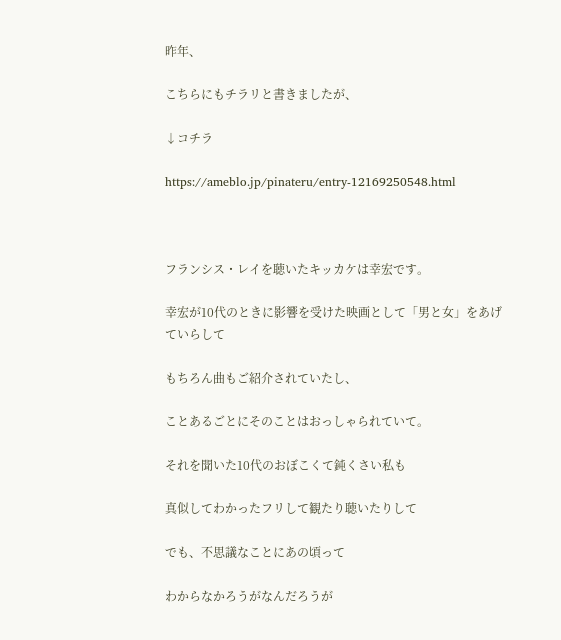昨年、

こちらにもチラリと書きましたが、

↓コチラ

https://ameblo.jp/pinateru/entry-12169250548.html



フランシス・レイを聴いたキッカケは幸宏です。

幸宏が10代のときに影響を受けた映画として「男と女」をあげていらして

もちろん曲もご紹介されていたし、

ことあるごとにそのことはおっしゃられていて。

それを聞いた10代のおぼこくて鈍くさい私も

真似してわかったフリして観たり聴いたりして

でも、不思議なことにあの頃って

わからなかろうがなんだろうが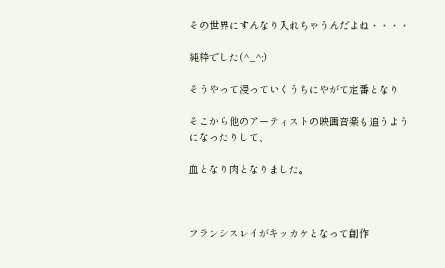その世界にすんなり入れちゃうんだよね・・・・

純粋でした(^_^;)

そうやって浸っていくうちにやがて定番となり

そこから他のアーティストの映画音楽も追うようになったりして、

血となり肉となりました。



フランシスレイがキッカケとなって創作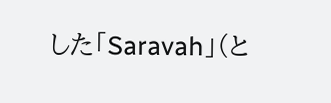した「Saravah」(と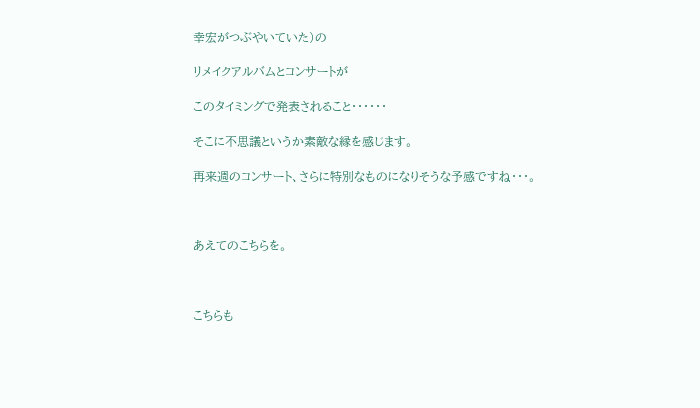幸宏がつぶやいていた)の

リメイクアルバムとコンサートが

このタイミングで発表されること・・・・・・

そこに不思議というか素敵な縁を感じます。

再来週のコンサート、さらに特別なものになりそうな予感ですね・・・。



あえてのこちらを。



こちらも